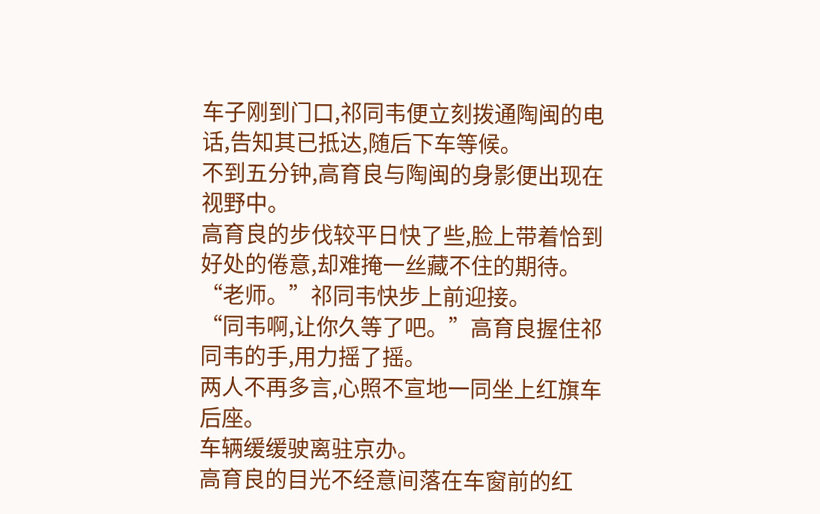车子刚到门口,祁同韦便立刻拨通陶闽的电话,告知其已抵达,随后下车等候。
不到五分钟,高育良与陶闽的身影便出现在视野中。
高育良的步伐较平日快了些,脸上带着恰到好处的倦意,却难掩一丝藏不住的期待。
“老师。”祁同韦快步上前迎接。
“同韦啊,让你久等了吧。”高育良握住祁同韦的手,用力摇了摇。
两人不再多言,心照不宣地一同坐上红旗车后座。
车辆缓缓驶离驻京办。
高育良的目光不经意间落在车窗前的红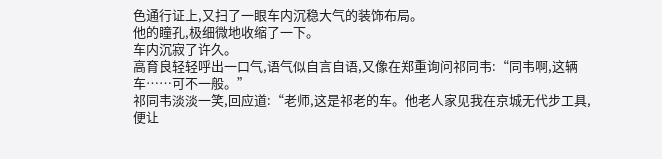色通行证上,又扫了一眼车内沉稳大气的装饰布局。
他的瞳孔,极细微地收缩了一下。
车内沉寂了许久。
高育良轻轻呼出一口气,语气似自言自语,又像在郑重询问祁同韦:“同韦啊,这辆车……可不一般。”
祁同韦淡淡一笑,回应道:“老师,这是祁老的车。他老人家见我在京城无代步工具,便让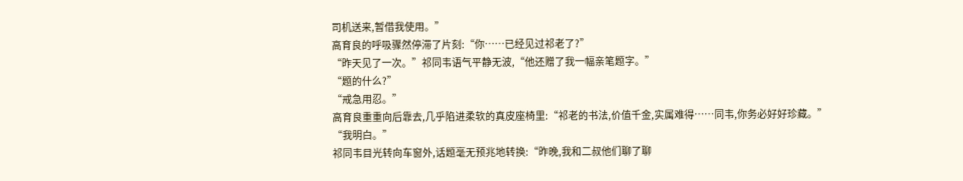司机送来,暂借我使用。”
高育良的呼吸骤然停滞了片刻:“你……已经见过祁老了?”
“昨天见了一次。”祁同韦语气平静无波,“他还赠了我一幅亲笔题字。”
“题的什么?”
“戒急用忍。”
高育良重重向后靠去,几乎陷进柔软的真皮座椅里:“祁老的书法,价值千金,实属难得……同韦,你务必好好珍藏。”
“我明白。”
祁同韦目光转向车窗外,话题毫无预兆地转换:“昨晚,我和二叔他们聊了聊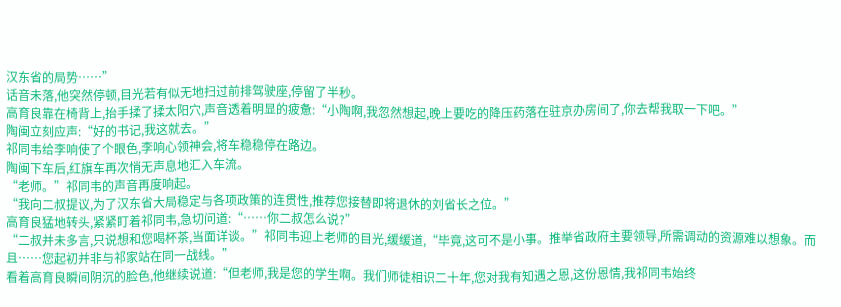汉东省的局势……”
话音未落,他突然停顿,目光若有似无地扫过前排驾驶座,停留了半秒。
高育良靠在椅背上,抬手揉了揉太阳穴,声音透着明显的疲惫:“小陶啊,我忽然想起,晚上要吃的降压药落在驻京办房间了,你去帮我取一下吧。”
陶闽立刻应声:“好的书记,我这就去。”
祁同韦给李响使了个眼色,李响心领神会,将车稳稳停在路边。
陶闽下车后,红旗车再次悄无声息地汇入车流。
“老师。”祁同韦的声音再度响起。
“我向二叔提议,为了汉东省大局稳定与各项政策的连贯性,推荐您接替即将退休的刘省长之位。”
高育良猛地转头,紧紧盯着祁同韦,急切问道:“……你二叔怎么说?”
“二叔并未多言,只说想和您喝杯茶,当面详谈。”祁同韦迎上老师的目光,缓缓道,“毕竟,这可不是小事。推举省政府主要领导,所需调动的资源难以想象。而且……您起初并非与祁家站在同一战线。”
看着高育良瞬间阴沉的脸色,他继续说道:“但老师,我是您的学生啊。我们师徒相识二十年,您对我有知遇之恩,这份恩情,我祁同韦始终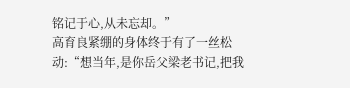铭记于心,从未忘却。”
高育良紧绷的身体终于有了一丝松动:“想当年,是你岳父梁老书记,把我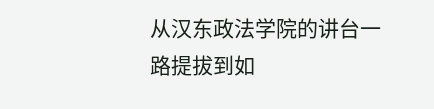从汉东政法学院的讲台一路提拔到如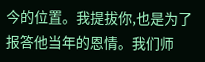今的位置。我提拔你,也是为了报答他当年的恩情。我们师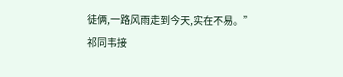徒俩,一路风雨走到今天,实在不易。”
祁同韦接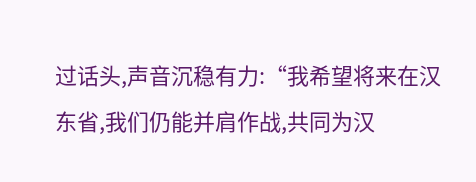过话头,声音沉稳有力:“我希望将来在汉东省,我们仍能并肩作战,共同为汉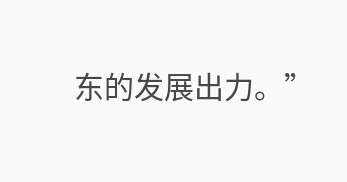东的发展出力。”